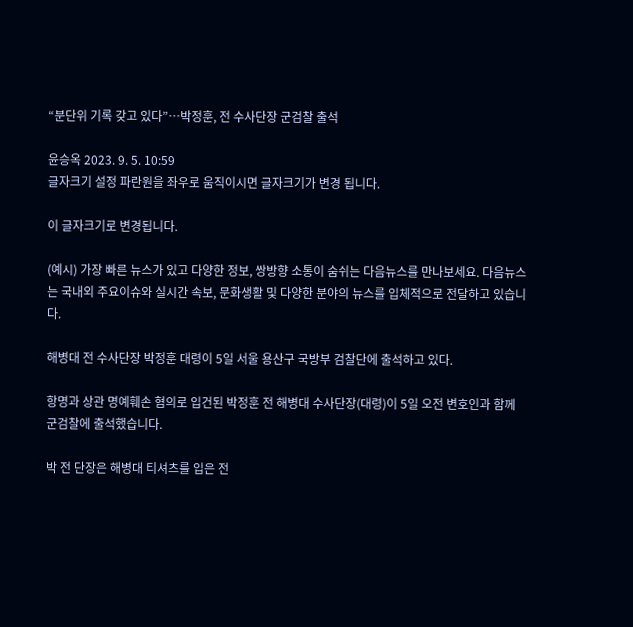“분단위 기록 갖고 있다”…박정훈, 전 수사단장 군검찰 출석

윤승옥 2023. 9. 5. 10:59
글자크기 설정 파란원을 좌우로 움직이시면 글자크기가 변경 됩니다.

이 글자크기로 변경됩니다.

(예시) 가장 빠른 뉴스가 있고 다양한 정보, 쌍방향 소통이 숨쉬는 다음뉴스를 만나보세요. 다음뉴스는 국내외 주요이슈와 실시간 속보, 문화생활 및 다양한 분야의 뉴스를 입체적으로 전달하고 있습니다.

해병대 전 수사단장 박정훈 대령이 5일 서울 용산구 국방부 검찰단에 출석하고 있다.

항명과 상관 명예훼손 혐의로 입건된 박정훈 전 해병대 수사단장(대령)이 5일 오전 변호인과 함께 군검찰에 출석했습니다.

박 전 단장은 해병대 티셔츠를 입은 전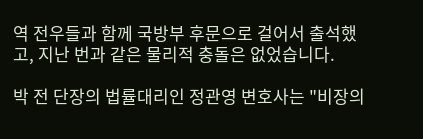역 전우들과 함께 국방부 후문으로 걸어서 출석했고, 지난 번과 같은 물리적 충돌은 없었습니다.

박 전 단장의 법률대리인 정관영 변호사는 "비장의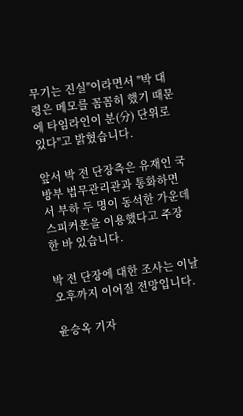무기는 진실"이라면서 "박 대령은 메모를 꼼꼼히 했기 때문에 타임라인이 분(分) 단위로 있다"고 밝혔습니다.

앞서 박 전 단장측은 유재인 국방부 법무관리관과 통화하면서 부하 두 명이 동석한 가운데 스피커폰을 이용했다고 주장한 바 있습니다.

박 전 단장에 대한 조사는 이날 오후까지 이어질 전망입니다.

윤승옥 기자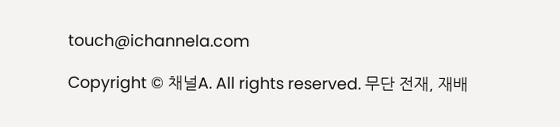touch@ichannela.com

Copyright © 채널A. All rights reserved. 무단 전재, 재배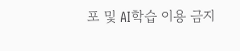포 및 AI학습 이용 금지